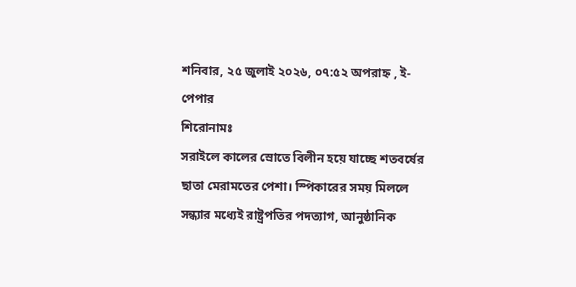শনিবার, ২৫ জুলাই ২০২৬, ০৭:৫২ অপরাহ্ন , ই-পেপার
শিরোনামঃ
সরাইলে কালের স্রোতে বিলীন হয়ে যাচ্ছে শতবর্ষের ছাতা মেরামতের পেশা। স্পিকারের সময় মিললে সন্ধ্যার মধ্যেই রাষ্ট্রপতির পদত্যাগ, আনুষ্ঠানিক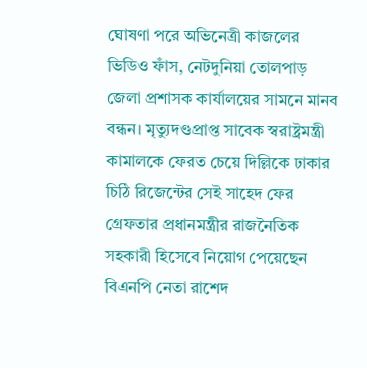ঘোষণা পরে অভিনেত্রী কাজলের ভিডিও ফাঁস, নেটদুনিয়া তোলপাড় জেলা প্রশাসক কার্যালয়ের সামনে মানব বন্ধন। মৃত্যুদণ্ডপ্রাপ্ত সাবেক স্বরাষ্ট্রমন্ত্রী কামালকে ফেরত চেয়ে দিল্লিকে ঢাকার চিঠি রিজেন্টের সেই সাহেদ ফের গ্রেফতার প্রধানমন্ত্রীর রাজনৈতিক সহকারী হিসেবে নিয়োগ পেয়েছেন বিএনপি নেতা রাশেদ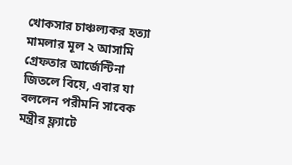খোকসার চাঞ্চল্যকর হত্যা মামলার মূল ২ আসামি গ্রেফতার আর্জেন্টিনা জিতলে বিয়ে, এবার যা বললেন পরীমনি সাবেক মন্ত্রীর ফ্ল্যাটে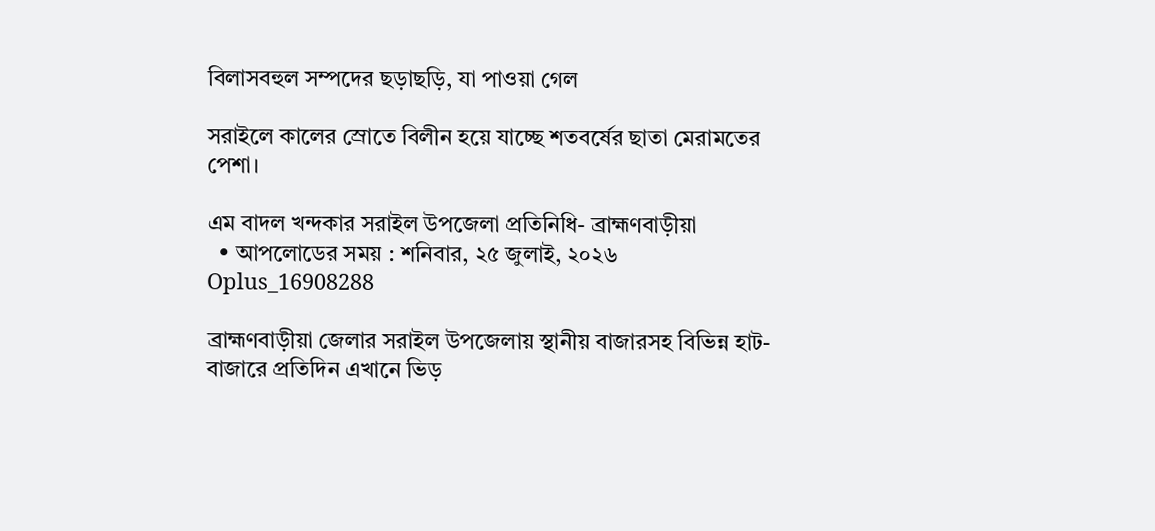বিলাসবহুল সম্পদের ছড়াছড়ি, যা পাওয়া গেল

সরাইলে কালের স্রোতে বিলীন হয়ে যাচ্ছে শতবর্ষের ছাতা মেরামতের পেশা।

এম বাদল খন্দকার সরাইল উপজেলা প্রতিনিধি- ব্রাহ্মণবাড়ীয়া
  • আপলোডের সময় : শনিবার, ২৫ জুলাই, ২০২৬
Oplus_16908288

ব্রাহ্মণবাড়ীয়া জেলার সরাইল উপজেলায় স্থানীয় বাজারসহ বিভিন্ন হাট-বাজারে প্রতিদিন এখানে ভিড়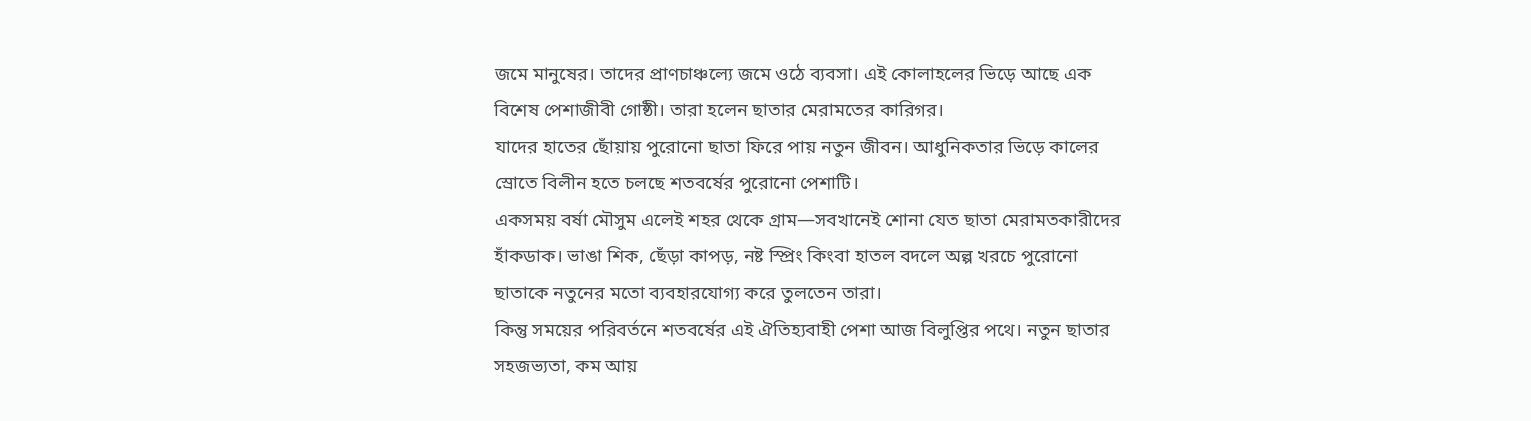জমে মানুষের। তাদের প্রাণচাঞ্চল্যে জমে ওঠে ব্যবসা। এই কোলাহলের ভিড়ে আছে এক বিশেষ পেশাজীবী গোষ্ঠী। তারা হলেন ছাতার মেরামতের কারিগর।
যাদের হাতের ছোঁয়ায় পুরোনো ছাতা ফিরে পায় নতুন জীবন। আধুনিকতার ভিড়ে কালের স্রোতে বিলীন হতে চলছে শতবর্ষের পুরোনো পেশাটি।
একসময় বর্ষা মৌসুম এলেই শহর থেকে গ্রাম—সবখানেই শোনা যেত ছাতা মেরামতকারীদের হাঁকডাক। ভাঙা শিক, ছেঁড়া কাপড়, নষ্ট স্প্রিং কিংবা হাতল বদলে অল্প খরচে পুরোনো ছাতাকে নতুনের মতো ব্যবহারযোগ্য করে তুলতেন তারা।
কিন্তু সময়ের পরিবর্তনে শতবর্ষের এই ঐতিহ্যবাহী পেশা আজ বিলুপ্তির পথে। নতুন ছাতার সহজভ্যতা, কম আয়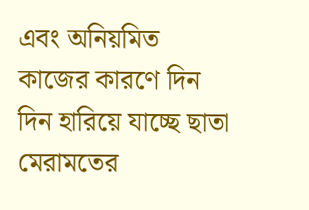এবং অনিয়মিত কাজের কারণে দিন দিন হারিয়ে যাচ্ছে ছাতা মেরামতের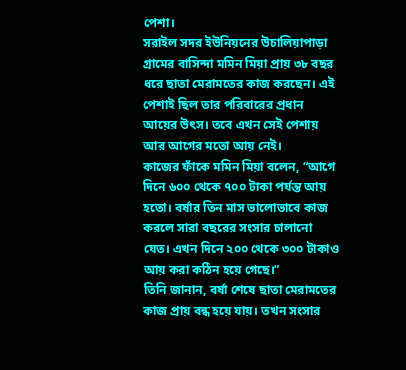পেশা।
সরাইল সদর ইউনিয়নের উচালিয়াপাড়া গ্রামের বাসিন্দা মমিন মিয়া প্রায় ৩৮ বছর ধরে ছাতা মেরামতের কাজ করছেন। এই পেশাই ছিল তার পরিবারের প্রধান আয়ের উৎস। তবে এখন সেই পেশায় আর আগের মতো আয় নেই।
কাজের ফাঁকে মমিন মিয়া বলেন, “আগে দিনে ৬০০ থেকে ৭০০ টাকা পর্যন্ত আয় হতো। বর্ষার তিন মাস ভালোভাবে কাজ করলে সারা বছরের সংসার চালানো যেত। এখন দিনে ২০০ থেকে ৩০০ টাকাও আয় করা কঠিন হয়ে গেছে।”
তিনি জানান, বর্ষা শেষে ছাতা মেরামতের কাজ প্রায় বন্ধ হয়ে যায়। তখন সংসার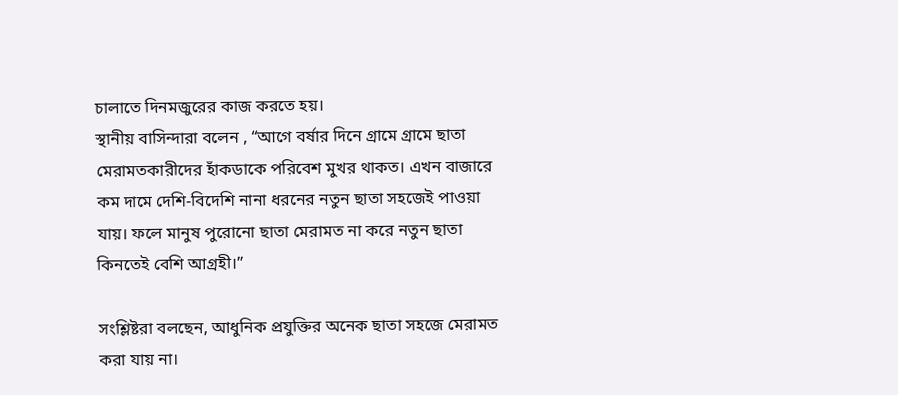চালাতে দিনমজুরের কাজ করতে হয়।
স্থানীয় বাসিন্দারা বলেন , “আগে বর্ষার দিনে গ্রামে গ্রামে ছাতা মেরামতকারীদের হাঁকডাকে পরিবেশ মুখর থাকত। এখন বাজারে কম দামে দেশি-বিদেশি নানা ধরনের নতুন ছাতা সহজেই পাওয়া যায়। ফলে মানুষ পুরোনো ছাতা মেরামত না করে নতুন ছাতা কিনতেই বেশি আগ্রহী।”

সংশ্লিষ্টরা বলছেন, আধুনিক প্রযুক্তির অনেক ছাতা সহজে মেরামত করা যায় না।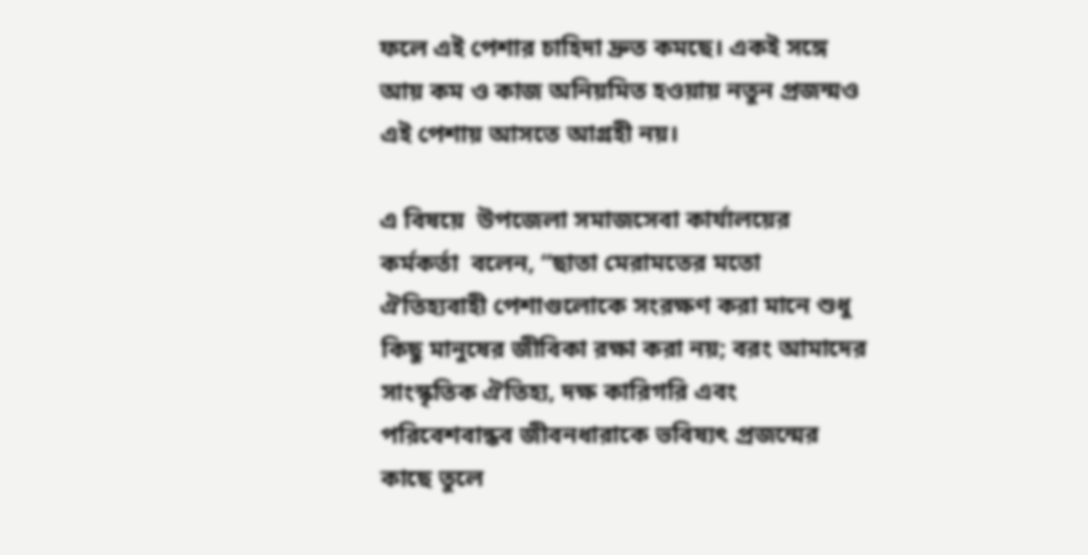ফলে এই পেশার চাহিদা দ্রুত কমছে। একই সঙ্গে আয় কম ও কাজ অনিয়মিত হওয়ায় নতুন প্রজন্মও এই পেশায় আসতে আগ্রহী নয়।

এ বিষয়ে  উপজেলা সমাজসেবা কার্যালয়ের কর্মকর্তা  বলেন, “ছাতা মেরামতের মতো ঐতিহ্যবাহী পেশাগুলোকে সংরক্ষণ করা মানে শুধু কিছু মানুষের জীবিকা রক্ষা করা নয়; বরং আমাদের সাংস্কৃতিক ঐতিহ্য, দক্ষ কারিগরি এবং পরিবেশবান্ধব জীবনধারাকে ভবিষ্যৎ প্রজন্মের কাছে তুলে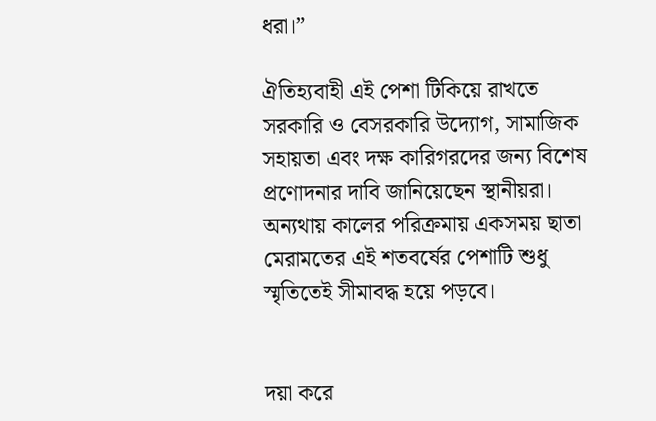ধরা।”

ঐতিহ্যবাহী এই পেশা টিকিয়ে রাখতে সরকারি ও বেসরকারি উদ্যোগ, সামাজিক সহায়তা এবং দক্ষ কারিগরদের জন্য বিশেষ প্রণোদনার দাবি জানিয়েছেন স্থানীয়রা। অন্যথায় কালের পরিক্রমায় একসময় ছাতা মেরামতের এই শতবর্ষের পেশাটি শুধু স্মৃতিতেই সীমাবদ্ধ হয়ে পড়বে।


দয়া করে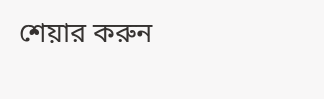শেয়ার করুন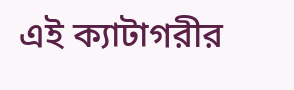এই ক্যাটাগরীর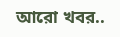আরো খবর..